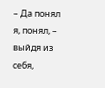– Да понял я, понял, – выйдя из себя,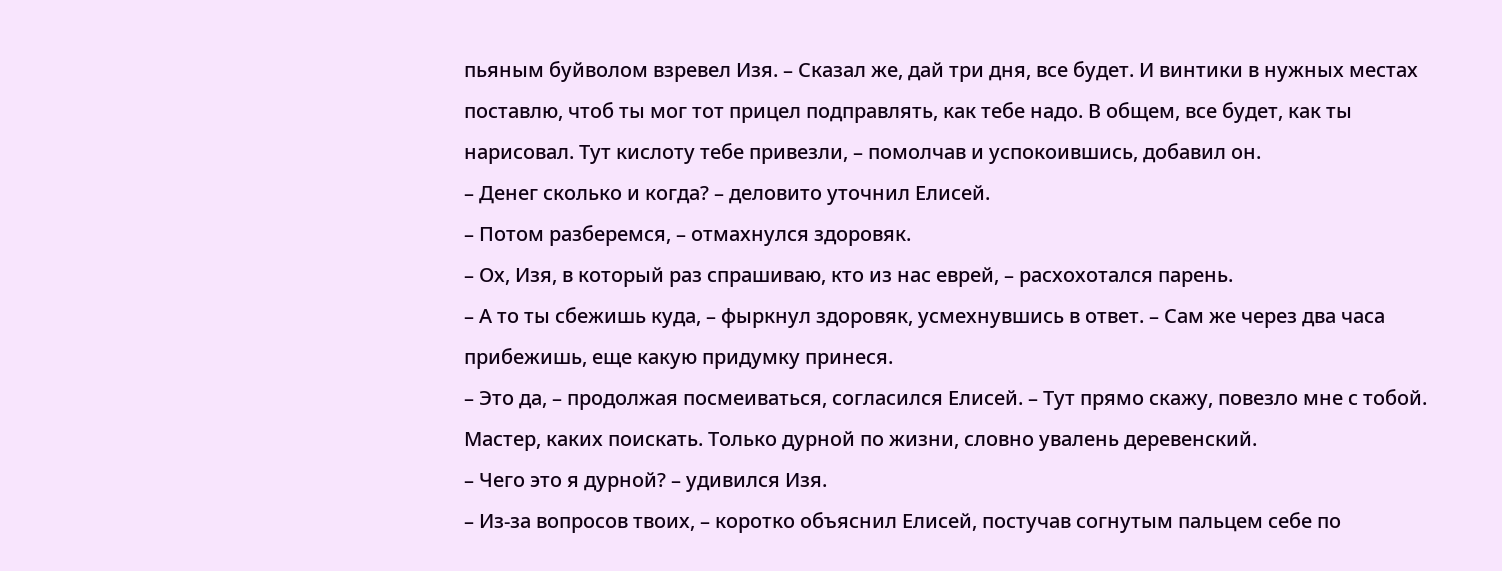пьяным буйволом взревел Изя. – Сказал же, дай три дня, все будет. И винтики в нужных местах поставлю, чтоб ты мог тот прицел подправлять, как тебе надо. В общем, все будет, как ты нарисовал. Тут кислоту тебе привезли, – помолчав и успокоившись, добавил он.
– Денег сколько и когда? – деловито уточнил Елисей.
– Потом разберемся, – отмахнулся здоровяк.
– Ох, Изя, в который раз спрашиваю, кто из нас еврей, – расхохотался парень.
– А то ты сбежишь куда, – фыркнул здоровяк, усмехнувшись в ответ. – Сам же через два часа прибежишь, еще какую придумку принеся.
– Это да, – продолжая посмеиваться, согласился Елисей. – Тут прямо скажу, повезло мне с тобой. Мастер, каких поискать. Только дурной по жизни, словно увалень деревенский.
– Чего это я дурной? – удивился Изя.
– Из-за вопросов твоих, – коротко объяснил Елисей, постучав согнутым пальцем себе по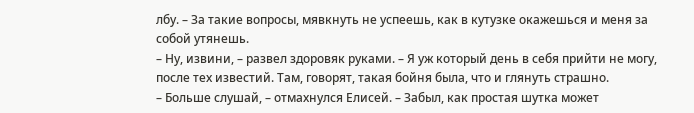лбу. – За такие вопросы, мявкнуть не успеешь, как в кутузке окажешься и меня за собой утянешь.
– Ну, извини, – развел здоровяк руками. – Я уж который день в себя прийти не могу, после тех известий. Там, говорят, такая бойня была, что и глянуть страшно.
– Больше слушай, – отмахнулся Елисей. – Забыл, как простая шутка может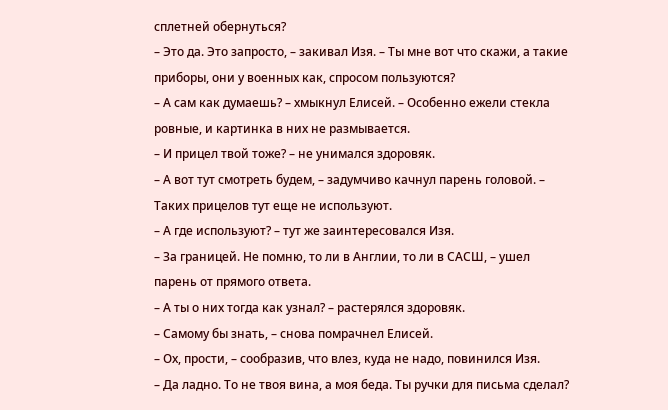сплетней обернуться?
– Это да. Это запросто, – закивал Изя. – Ты мне вот что скажи, а такие приборы, они у военных как, спросом пользуются?
– А сам как думаешь? – хмыкнул Елисей. – Особенно ежели стекла ровные, и картинка в них не размывается.
– И прицел твой тоже? – не унимался здоровяк.
– А вот тут смотреть будем, – задумчиво качнул парень головой. – Таких прицелов тут еще не используют.
– А где используют? – тут же заинтересовался Изя.
– За границей. Не помню, то ли в Англии, то ли в САСШ, – ушел парень от прямого ответа.
– А ты о них тогда как узнал? – растерялся здоровяк.
– Самому бы знать, – снова помрачнел Елисей.
– Ох, прости, – сообразив, что влез, куда не надо, повинился Изя.
– Да ладно. То не твоя вина, а моя беда. Ты ручки для письма сделал?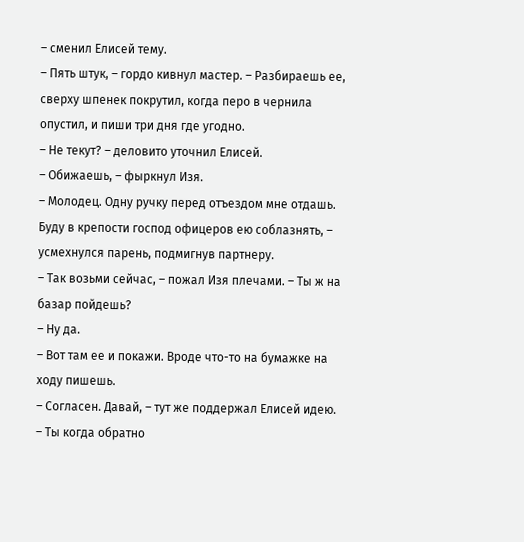– сменил Елисей тему.
– Пять штук, – гордо кивнул мастер. – Разбираешь ее, сверху шпенек покрутил, когда перо в чернила опустил, и пиши три дня где угодно.
– Не текут? – деловито уточнил Елисей.
– Обижаешь, – фыркнул Изя.
– Молодец. Одну ручку перед отъездом мне отдашь. Буду в крепости господ офицеров ею соблазнять, – усмехнулся парень, подмигнув партнеру.
– Так возьми сейчас, – пожал Изя плечами. – Ты ж на базар пойдешь?
– Ну да.
– Вот там ее и покажи. Вроде что-то на бумажке на ходу пишешь.
– Согласен. Давай, – тут же поддержал Елисей идею.
– Ты когда обратно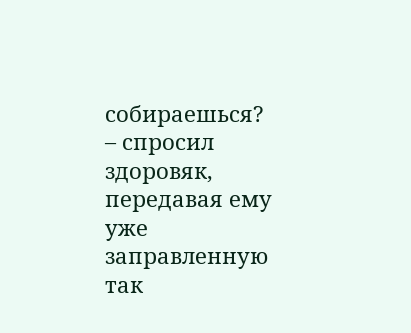собираешься? – спросил здоровяк, передавая ему уже заправленную так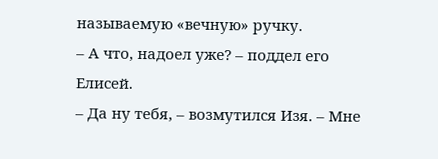называемую «вечную» ручку.
– А что, надоел уже? – поддел его Елисей.
– Да ну тебя, – возмутился Изя. – Мне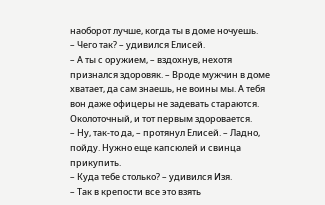наоборот лучше, когда ты в доме ночуешь.
– Чего так? – удивился Елисей.
– А ты с оружием, – вздохнув, нехотя признался здоровяк. – Вроде мужчин в доме хватает, да сам знаешь, не воины мы. А тебя вон даже офицеры не задевать стараются. Околоточный, и тот первым здоровается.
– Ну, так-то да, – протянул Елисей. – Ладно, пойду. Нужно еще капсюлей и свинца прикупить.
– Куда тебе столько? – удивился Изя.
– Так в крепости все это взять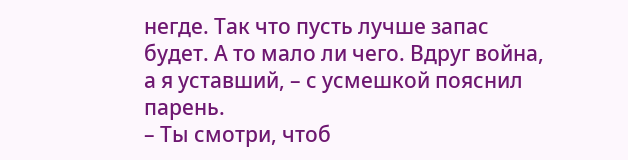негде. Так что пусть лучше запас будет. А то мало ли чего. Вдруг война, а я уставший, – с усмешкой пояснил парень.
– Ты смотри, чтоб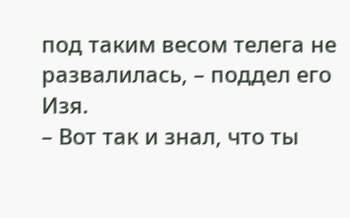под таким весом телега не развалилась, – поддел его Изя.
– Вот так и знал, что ты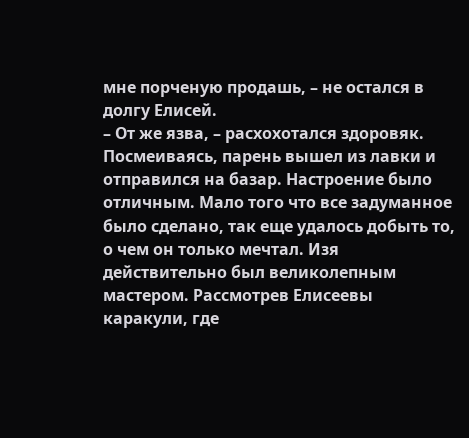мне порченую продашь, – не остался в долгу Елисей.
– От же язва, – расхохотался здоровяк.
Посмеиваясь, парень вышел из лавки и отправился на базар. Настроение было отличным. Мало того что все задуманное было сделано, так еще удалось добыть то, о чем он только мечтал. Изя действительно был великолепным мастером. Рассмотрев Елисеевы каракули, где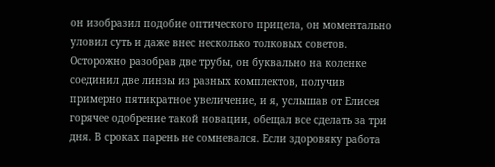он изобразил подобие оптического прицела, он моментально уловил суть и даже внес несколько толковых советов.
Осторожно разобрав две трубы, он буквально на коленке соединил две линзы из разных комплектов, получив примерно пятикратное увеличение, и я, услышав от Елисея горячее одобрение такой новации, обещал все сделать за три дня. В сроках парень не сомневался. Если здоровяку работа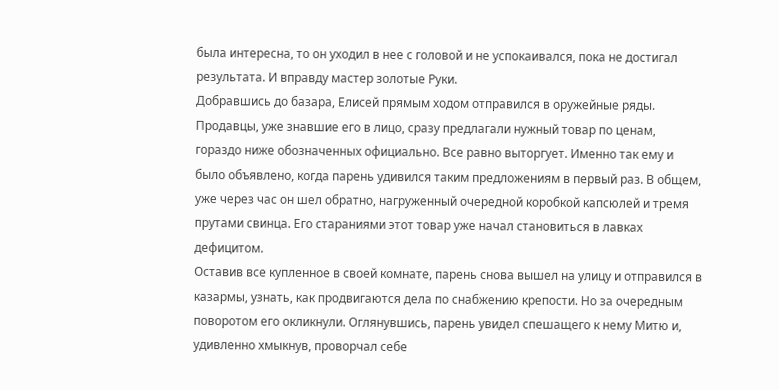была интересна, то он уходил в нее с головой и не успокаивался, пока не достигал результата. И вправду мастер золотые Руки.
Добравшись до базара, Елисей прямым ходом отправился в оружейные ряды. Продавцы, уже знавшие его в лицо, сразу предлагали нужный товар по ценам, гораздо ниже обозначенных официально. Все равно выторгует. Именно так ему и было объявлено, когда парень удивился таким предложениям в первый раз. В общем, уже через час он шел обратно, нагруженный очередной коробкой капсюлей и тремя прутами свинца. Его стараниями этот товар уже начал становиться в лавках дефицитом.
Оставив все купленное в своей комнате, парень снова вышел на улицу и отправился в казармы, узнать, как продвигаются дела по снабжению крепости. Но за очередным поворотом его окликнули. Оглянувшись, парень увидел спешащего к нему Митю и, удивленно хмыкнув, проворчал себе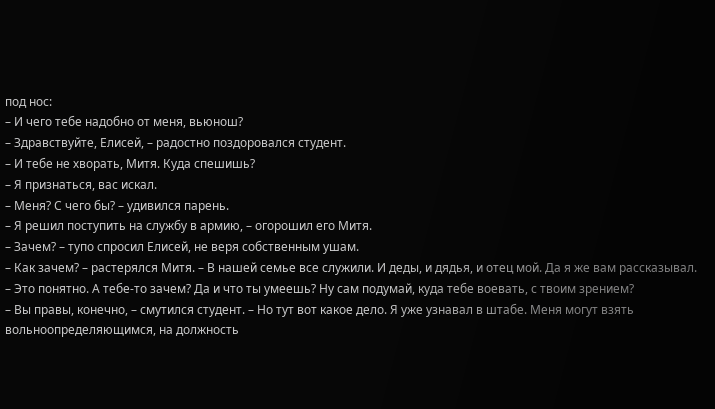под нос:
– И чего тебе надобно от меня, вьюнош?
– Здравствуйте, Елисей, – радостно поздоровался студент.
– И тебе не хворать, Митя. Куда спешишь?
– Я признаться, вас искал.
– Меня? С чего бы? – удивился парень.
– Я решил поступить на службу в армию, – огорошил его Митя.
– Зачем? – тупо спросил Елисей, не веря собственным ушам.
– Как зачем? – растерялся Митя. – В нашей семье все служили. И деды, и дядья, и отец мой. Да я же вам рассказывал.
– Это понятно. А тебе-то зачем? Да и что ты умеешь? Ну сам подумай, куда тебе воевать, с твоим зрением?
– Вы правы, конечно, – смутился студент. – Но тут вот какое дело. Я уже узнавал в штабе. Меня могут взять вольноопределяющимся, на должность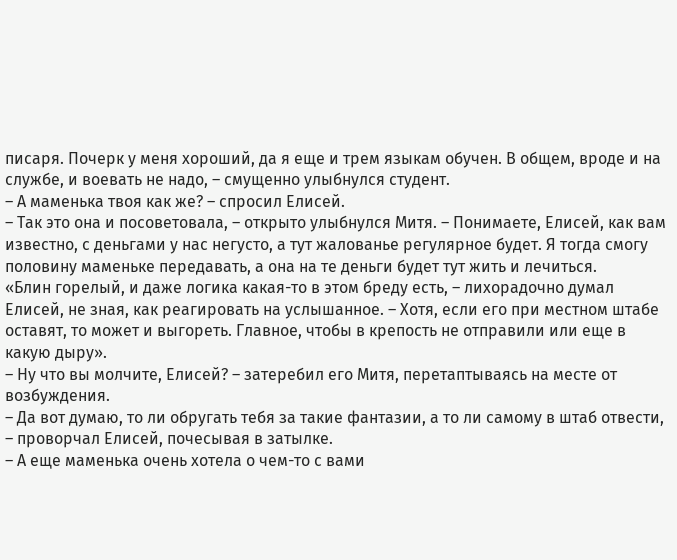писаря. Почерк у меня хороший, да я еще и трем языкам обучен. В общем, вроде и на службе, и воевать не надо, – смущенно улыбнулся студент.
– А маменька твоя как же? – спросил Елисей.
– Так это она и посоветовала, – открыто улыбнулся Митя. – Понимаете, Елисей, как вам известно, с деньгами у нас негусто, а тут жалованье регулярное будет. Я тогда смогу половину маменьке передавать, а она на те деньги будет тут жить и лечиться.
«Блин горелый, и даже логика какая-то в этом бреду есть, – лихорадочно думал Елисей, не зная, как реагировать на услышанное. – Хотя, если его при местном штабе оставят, то может и выгореть. Главное, чтобы в крепость не отправили или еще в какую дыру».
– Ну что вы молчите, Елисей? – затеребил его Митя, перетаптываясь на месте от возбуждения.
– Да вот думаю, то ли обругать тебя за такие фантазии, а то ли самому в штаб отвести, – проворчал Елисей, почесывая в затылке.
– А еще маменька очень хотела о чем-то с вами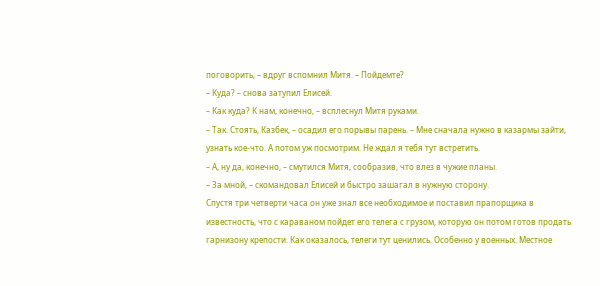поговорить, – вдруг вспомнил Митя. – Пойдемте?
– Куда? – снова затупил Елисей.
– Как куда? К нам, конечно, – всплеснул Митя руками.
– Так. Стоять, Казбек, – осадил его порывы парень. – Мне сначала нужно в казармы зайти, узнать кое-что. А потом уж посмотрим. Не ждал я тебя тут встретить.
– А, ну да, конечно, – смутился Митя, сообразив, что влез в чужие планы.
– За мной, – скомандовал Елисей и быстро зашагал в нужную сторону.
Спустя три четверти часа он уже знал все необходимое и поставил прапорщика в известность, что с караваном пойдет его телега с грузом, которую он потом готов продать гарнизону крепости. Как оказалось, телеги тут ценились. Особенно у военных. Местное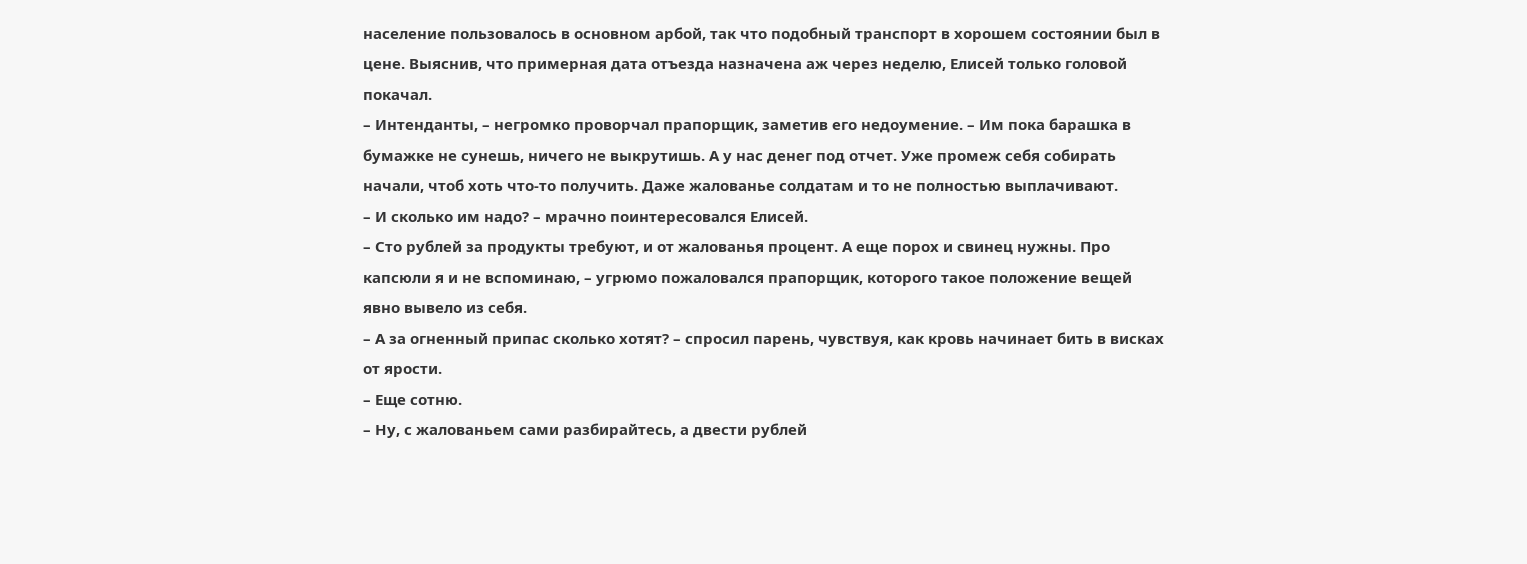население пользовалось в основном арбой, так что подобный транспорт в хорошем состоянии был в цене. Выяснив, что примерная дата отъезда назначена аж через неделю, Елисей только головой покачал.
– Интенданты, – негромко проворчал прапорщик, заметив его недоумение. – Им пока барашка в бумажке не сунешь, ничего не выкрутишь. А у нас денег под отчет. Уже промеж себя собирать начали, чтоб хоть что-то получить. Даже жалованье солдатам и то не полностью выплачивают.
– И сколько им надо? – мрачно поинтересовался Елисей.
– Сто рублей за продукты требуют, и от жалованья процент. А еще порох и свинец нужны. Про капсюли я и не вспоминаю, – угрюмо пожаловался прапорщик, которого такое положение вещей явно вывело из себя.
– А за огненный припас сколько хотят? – спросил парень, чувствуя, как кровь начинает бить в висках от ярости.
– Еще сотню.
– Ну, с жалованьем сами разбирайтесь, а двести рублей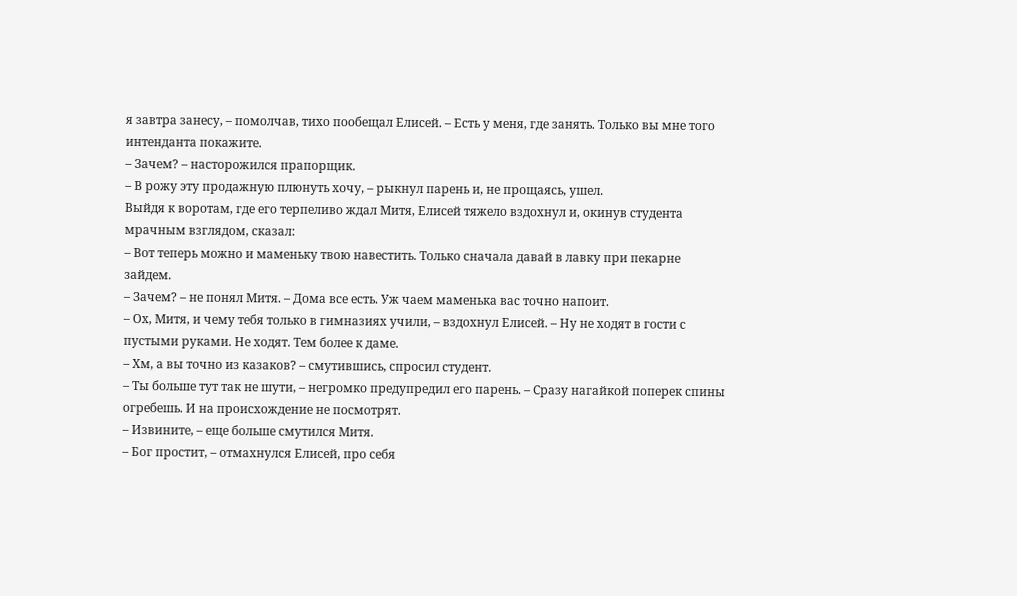я завтра занесу, – помолчав, тихо пообещал Елисей. – Есть у меня, где занять. Только вы мне того интенданта покажите.
– Зачем? – насторожился прапорщик.
– В рожу эту продажную плюнуть хочу, – рыкнул парень и, не прощаясь, ушел.
Выйдя к воротам, где его терпеливо ждал Митя, Елисей тяжело вздохнул и, окинув студента мрачным взглядом, сказал:
– Вот теперь можно и маменьку твою навестить. Только сначала давай в лавку при пекарне зайдем.
– Зачем? – не понял Митя. – Дома все есть. Уж чаем маменька вас точно напоит.
– Ох, Митя, и чему тебя только в гимназиях учили, – вздохнул Елисей. – Ну не ходят в гости с пустыми руками. Не ходят. Тем более к даме.
– Хм, а вы точно из казаков? – смутившись, спросил студент.
– Ты больше тут так не шути, – негромко предупредил его парень. – Сразу нагайкой поперек спины огребешь. И на происхождение не посмотрят.
– Извините, – еще больше смутился Митя.
– Бог простит, – отмахнулся Елисей, про себя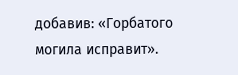добавив: «Горбатого могила исправит».